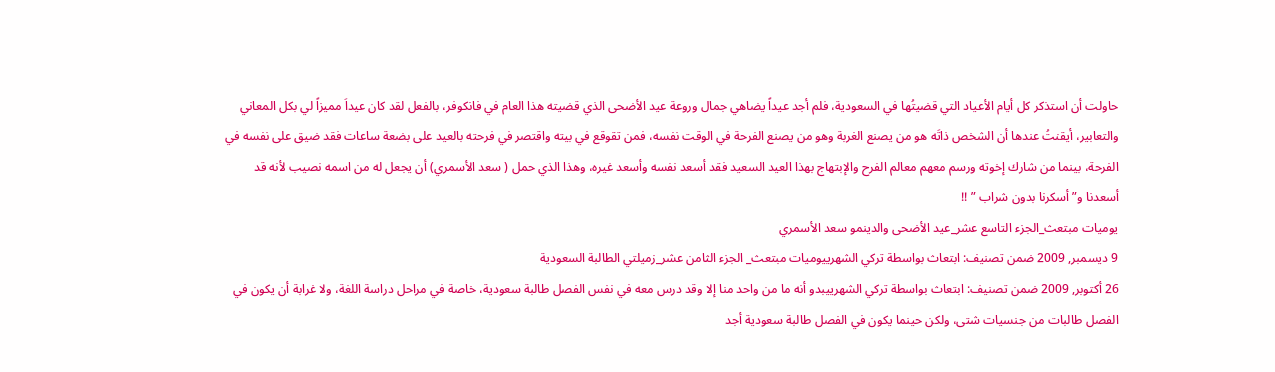حاولت أن استذكر كل أيام الأعياد التي قضيتُها في السعودية، فلم أجد عيداً يضاهي جمال وروعة عيد الأضحى الذي قضيته هذا العام في فانكوفر، بالفعل لقد كان عيداَ مميزاً لي بكل المعاني والتعابير، أيقنتُ عندها أن الشخص ذاتَه هو من يصنع الغربة وهو من يصنع الفرحة في الوقت نفسه، فمن تقوقع في بيته واقتصر في فرحته بالعيد على بضعة ساعات فقد ضيق على نفسه في الفرحة، بينما من شارك إخوته ورسم معهم معالم الفرح والإبتهاج بهذا العيد السعيد فقد أسعد نفسه وأسعد غيره، وهذا الذي حمل ( سعد الأسمري) أن يجعل له من اسمه نصيب لأنه قد أسعدنا و” أسكرنا بدون شراب ” !!
يوميات مبتعث_الجزء التاسع عشر_عيد الأضحى والدينمو سعد الأسمري
9 ديسمبر, 2009 ضمن تصنيف: ابتعاث بواسطة تركي الشهرييوميات مبتعث_ الجزء الثامن عشر_زميلتي الطالبة السعودية
26 أكتوبر, 2009 ضمن تصنيف: ابتعاث بواسطة تركي الشهرييبدو أنه ما من واحد منا إلا وقد درس معه في نفس الفصل طالبة سعودية، خاصة في مراحل دراسة اللغة، ولا غرابة أن يكون في الفصل طالبات من جنسيات شتى، ولكن حينما يكون في الفصل طالبة سعودية أجد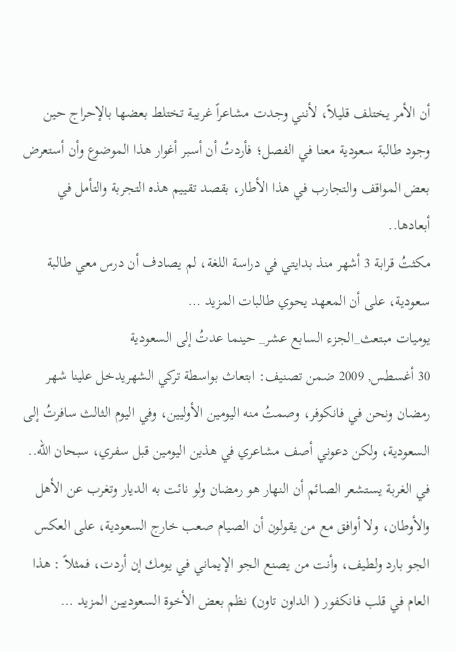أن الأمر يختلف قليلاً، لأنني وجدت مشاعراً غريبة تختلط بعضها بالإحراج حين وجود طالبة سعودية معنا في الفصل؛ فأردتُ أن أسبر أغوار هذا الموضوع وأن أستعرض بعض المواقف والتجارب في هذا الأطار، بقصد تقييم هذه التجربة والتأمل في أبعادها..
مكثتُ قرابة 3 أشهر منذ بدايتي في دراسة اللغة، لم يصادف أن درس معي طالبة سعودية، على أن المعهد يحوي طالبات المزيد …
يوميات مبتعث_الجزء السابع عشر_ حينما عدتُ إلى السعودية
30 أغسطس, 2009 ضمن تصنيف: ابتعاث بواسطة تركي الشهريدخل علينا شهر رمضان ونحن في فانكوفر، وصمتُ منه اليومين الأوليين، وفي اليوم الثالث سافرتُ إلى السعودية، ولكن دعوني أصف مشاعري في هذين اليومين قبل سفري، سبحان الله.. في الغربة يستشعر الصائم أن النهار هو رمضان ولو نائت به الديار وتغرب عن الأهل والأوطان، ولا أوافق مع من يقولون أن الصيام صعب خارج السعودية، على العكس الجو بارد ولطيف، وأنت من يصنع الجو الإيماني في يومك إن أردت، فمثلاً : هذا العام في قلب فانكفور ( الداون تاون) نظم بعض الأخوة السعوديين المزيد …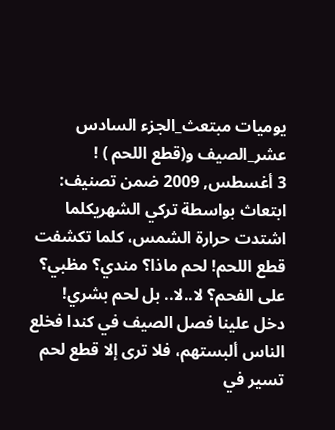يوميات مبتعث_الجزء السادس عشر_الصيف و(قطع اللحم ) !
3 أغسطس, 2009 ضمن تصنيف: ابتعاث بواسطة تركي الشهريكلما اشتدت حرارة الشمس، كلما تكشفت قطع اللحم! لحم ماذا؟ مندي؟ مظبي؟ على الفحم؟ لا..لا.. بل لحم بشري!
دخل علينا فصل الصيف في كندا فخلع الناس ألبستهم، فلا ترى إلا قطع لحم تسير في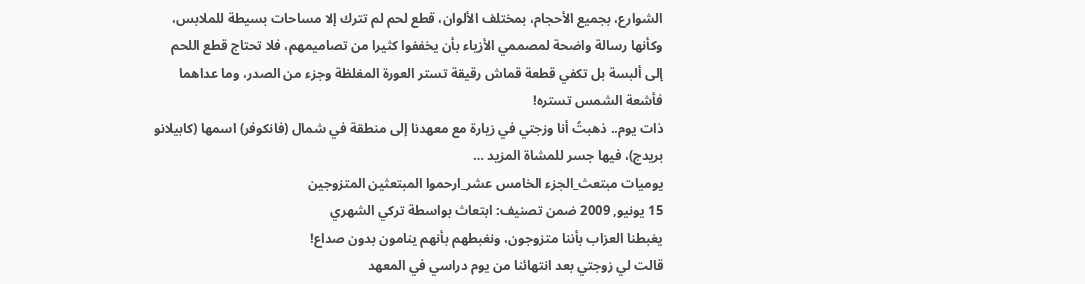الشوارع، بجميع الأحجام، بمختلف الألوان، قطع لحم لم تترك إلا مساحات بسيطة للملابس، وكأنها رسالة واضحة لمصممي الأزياء بأن يخففوا كثيرا من تصاميمهم، فلا تحتاج قطع اللحم إلى ألبسة بل تكفي قطعة قماش رقيقة تستر العورة المغلظة وجزء من الصدر، وما عداهما فأشعة الشمس تستره!
ذات يوم.. ذهبتُ أنا وزجتي في زيارة مع معهدنا إلى منطقة في شمال (فانكوفر) اسمها (كابيلانو بريدج)، فيها جسر للمشاة المزيد …
يوميات مبتعث_الجزء الخامس عشر_ارحموا المبتعثين المتزوجين
15 يونيو, 2009 ضمن تصنيف: ابتعاث بواسطة تركي الشهري
يغبطنا العزاب بأننا متزوجون، ونغبطهم بأنهم ينامون بدون صداع!
قالت لي زوجتي بعد انتهائنا من يوم دراسي في المعهد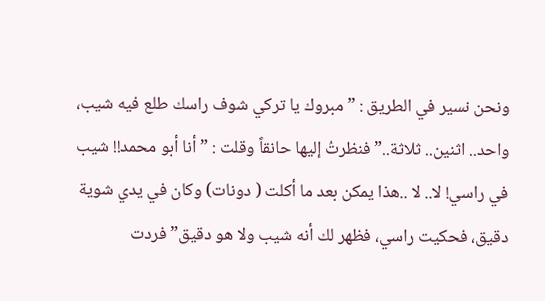ونحن نسير في الطريق : ” مبروك يا تركي شوف راسك طلع فيه شيب، واحد.. اثنين.. ثلاثة..” فنظرتُ إليها حانقاً وقلت : ” أنا أبو محمد!! شيب في راسي! لا.. لا ..هذا يمكن بعد ما أكلت ( دونات) وكان في يدي شوية دقيق، فحكيت راسي، فظهر لك أنه شيب ولا هو دقيق” فردت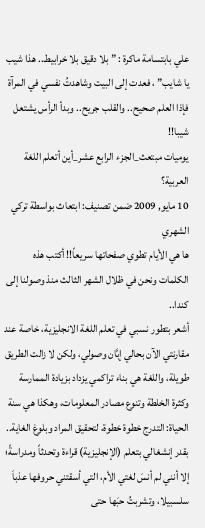علي بابتسامة ماكرة : ” بلا دقيق بلا خرابيط.. هذا شيب يا شايب” ، فعدت إلى البيت وشاهدتُ نفسي في المرآة فإذا العلم صحيح.. والقلب جريح.. وبدأ الرأس يشتعل شيبا!!
يوميات مبتعث_الجزء الرابع عشر_أين أتعلم اللغة العربية؟
10 مايو, 2009 ضمن تصنيف: ابتعاث بواسطة تركي الشهري
ها هي الأيام تطوي صفحاتها سريعاً!! أكتب هذه الكلمات ونحن في ظلال الشهر الثالث منذ وصولنا إلى كندا..
أشعر بتطور نسبي في تعلم اللغة الانجليزية، خاصة عند مقارنتي الآن بحالي إبَّان وصولي، ولكن لا زالت الطريق طويلة، واللغة هي بناء تراكمي يزداد بزيادة الممارسة وكثرة الخلطة وتنوع مصادر المعلومات، وهكذا هي سنة الحياة: التدرج خطوة خطوة، لتحقيق المراد وبلوغ الغاية..
بقدر إنشغالي بتعلم (الإنجليزية) قراءة وتحدثاً ومدراسةً؛ إلا أنني لم أنسَ لغتي الأم، التي أسقتني حروفها عذباَ سلسبيلا، وتشربتُ حبَها حتى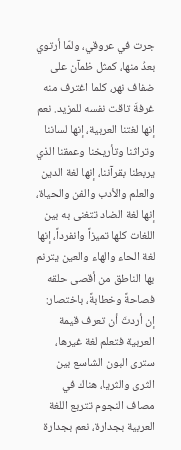جرت في عروقي، ولمّا أرتوي بعدُ منها، كمثل ظمآن على ضفاف نهر، كلما اغترف منه غرفةَ تاقت نفسه للمزيد. نعم إنها لغتنا العربية، إنها لساننا وتراثنا وتأريخنا وعمقنا الذي يربطنا بقرآننا، إنها لغة الدين والعلم والأدب والفن والحياة، إنها لغة الضاد تتغنى به بين اللغات كلها تميزاً وانفرداً، إنها لغة الحاء والهاء والعين يترنم بها الناطق من أقصى حلقه فصاحةً وخطابةً، باختصار: إن أردتَ أن تعرف قيمة العربية فتعلم لغة غيرها، سترى البون الشاسع بين الثرى والثريا، هناك في مصاف النجوم تتربع اللغة العربية بجدارة، نعم بجدارة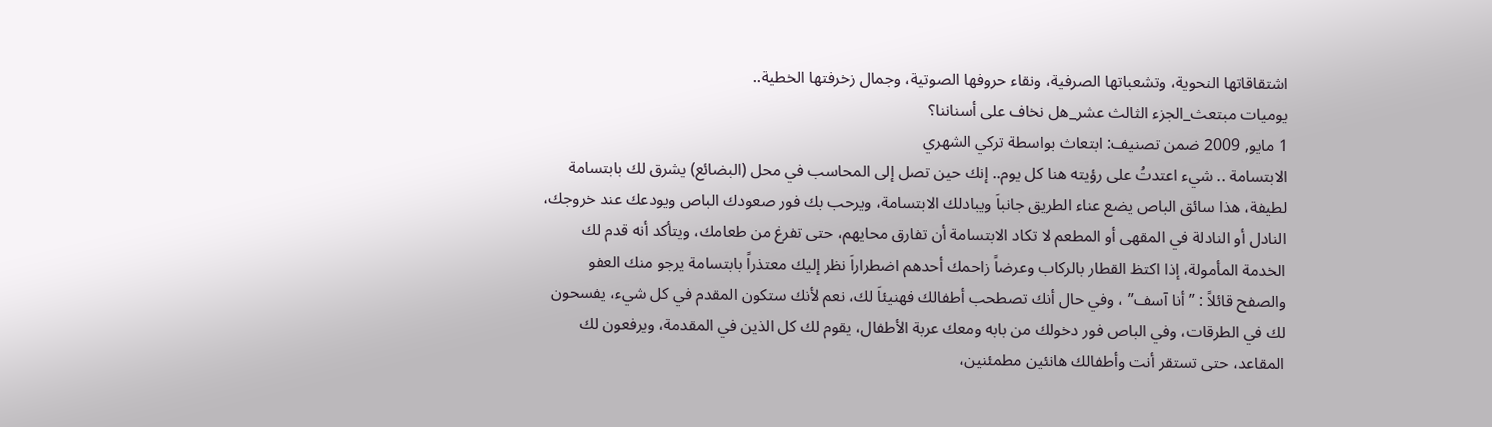اشتقاقاتها النحوية، وتشعباتها الصرفية، ونقاء حروفها الصوتية، وجمال زخرفتها الخطية..
يوميات مبتعث_الجزء الثالث عشر_هل نخاف على أسناننا؟
1 مايو, 2009 ضمن تصنيف: ابتعاث بواسطة تركي الشهري
الابتسامة .. شيء اعتدتُ على رؤيته هنا كل يوم.. إنك حين تصل إلى المحاسب في محل (البضائع) يشرق لك بابتسامة لطيفة، هذا سائق الباص يضع عناء الطريق جانباَ ويبادلك الابتسامة، ويرحب بك فور صعودك الباص ويودعك عند خروجك، النادل أو النادلة في المقهى أو المطعم لا تكاد الابتسامة أن تفارق محايهم، حتى تفرغ من طعامك، ويتأكد أنه قدم لك الخدمة المأمولة، إذا اكتظ القطار بالركاب وعرضاً زاحمك أحدهم اضطراراَ نظر إليك معتذراً بابتسامة يرجو منك العفو والصفح قائلاً : ” أنا آسف” ، وفي حال أنك تصطحب أطفالك فهنيئاَ لك، نعم لأنك ستكون المقدم في كل شيء، يفسحون لك في الطرقات، وفي الباص فور دخولك من بابه ومعك عربة الأطفال، يقوم لك كل الذين في المقدمة، ويرفعون لك المقاعد، حتى تستقر أنت وأطفالك هانئين مطمئنين،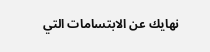نهايك عن الابتسامات التي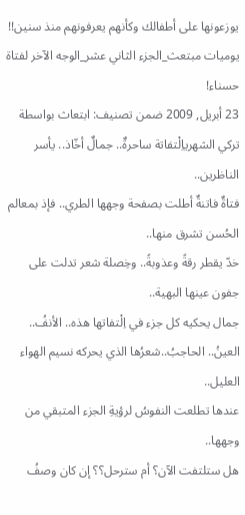يوزعونها على أطفالك وكأنهم يعرفونهم منذ سنين!!
يوميات مبتعث_الجزء الثاني عشر_الوجه الآخر لفتاة حسناء!
23 أبريل, 2009 ضمن تصنيف: ابتعاث بواسطة تركي الشهرياِلْتفاتة ساحرةٌ.. جمالٌ أخّاذ.. يأسر الناظرين..
فتاةٌ فاتنةٌ أطلت بصفحة وجهها الطري.. فإذ بمعالم الحُسن تشرق منها..
خدّ يقطر رقةً وعذوبةً.. وخِصلة شعر تدلت على جفون عينها البهية..
جمال يحكيه كل جزء في اِلْتفاتها هذه.. الأنفُ.. العينُ.. الحاجبُ..شعرُها الذي يحركه نسيم الهواء العليل..
عندها تطلعت النفوسُ لرؤيةِ الجزء المتبقي من وجهها..
هل ستلتفت الآن؟ أم سترحل؟؟ إن كان وصفُ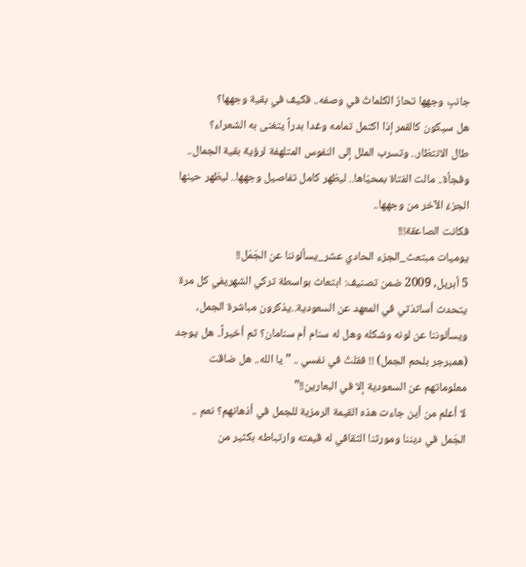جانبِ وجهها تحارُ الكلماتُ في وصفه.. فكيف في بقية وجهها؟
هل سيكون كالقمر إذا اكتمل تمامه وغدا بدراً يتغنى به الشعراء؟
طال الانتظار.. وتسرب الملل إلى النفوس المتلهفة لرؤية بقية الجمال..
وفجأة.. مالت الفتاة بمحيّاها.. ليظهر كامل تفاصيل وجهها.. ليظهر حينها الجزءُ الآخر من وجهها..
فكانت الصاعقة!!!
يوميات مبتعث_الجزء الحادي عشر_يسألوننا عن الجَمَل!!
5 أبريل, 2009 ضمن تصنيف: ابتعاث بواسطة تركي الشهريفي كل مرة يتحدث أساتذتي في المعهد عن السعودية..يذكرون مباشرة الجمل، ويسألوننا عن لونه وشكله وهل له سنام أم سنامان؟ ثم أخيراً.. هل يوجد (همبرجر بلحم الجمل) !! فقلتُ في نفسي .. ” يا الله.. هل ضاقت معلوماتهم عن السعودية إلا في البعارين!!”
لا أعلم من أين جاءت هذه القيمة الرمزية للجمل في أذهانهم؟ نعم .. الجَمل في ديننا ومورثنا الثقافي له قيمته وارتباطه بكثير من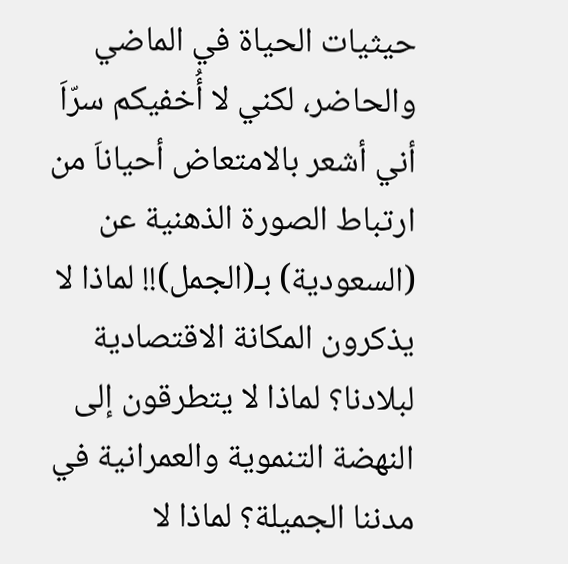حيثيات الحياة في الماضي والحاضر، لكني لا أُخفيكم سرّاَ أني أشعر بالامتعاض أحياناَ من ارتباط الصورة الذهنية عن (السعودية) بـ(الجمل)!! لماذا لا يذكرون المكانة الاقتصادية لبلادنا؟ لماذا لا يتطرقون إلى النهضة التنموية والعمرانية في مدننا الجميلة؟ لماذا لا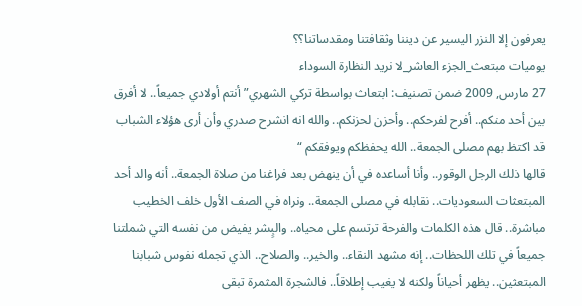يعرفون إلا النزر اليسير عن ديننا وثقافتنا ومقدساتنا؟؟
يوميات مبتعث_الجزء العاشر_لا نريد النظارة السوداء
27 مارس, 2009 ضمن تصنيف: ابتعاث بواسطة تركي الشهري” أنتم أولادي جميعاً.. لا أفرق بين أحد منكم.. أفرح لفرحكم.. وأحزن لحزنكم.. والله انه انشرح صدري وأن أرى هؤلاء الشباب قد اكتظ بهم مصلى الجمعة.. الله يحفظكم ويوفقكم “
قالها ذلك الرجل الوقور.. وأنا أساعده في أن ينهض بعد فراغنا من صلاة الجمعة.. أنه والد أحد المبتعثات السعوديات.. نقابله في مصلى الجمعة.. ونراه في الصف الأول خلف الخطيب مباشرة.. قال هذه الكلمات والفرحة ترتسم على محياه.. والبٍشر يفيض من نفسه التي شملتنا جميعاً في تلك اللحظات.. إنه مشهد النقاء.. والخير.. والصلاح.. الذي تجمله نفوس شبابنا المبتعثين.. يظهر أحياناً ولكنه لا يغيب إطلاقاً.. فالشجرة المثمرة تبقى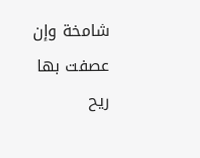شامخة وإن عصفت بها ريح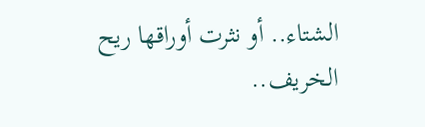الشتاء.. أو نثرت أوراقها ريح الخريف..